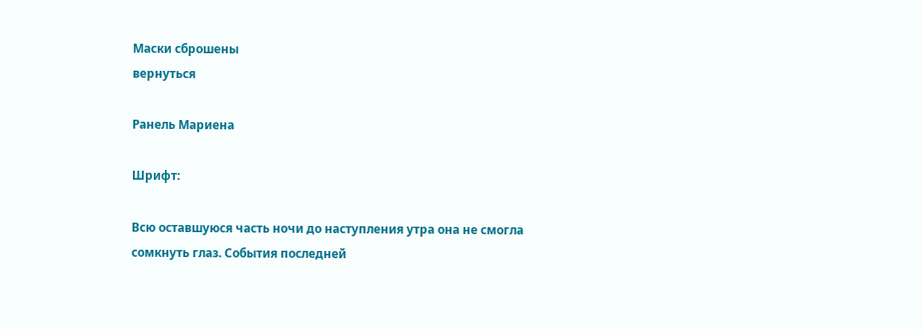Маски сброшены
вернуться

Ранель Мариена

Шрифт:

Всю оставшуюся часть ночи до наступления утра она не смогла сомкнуть глаз. События последней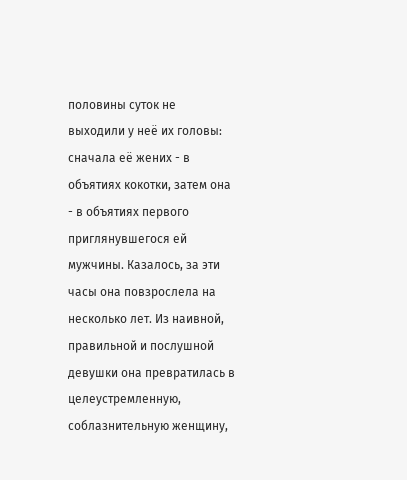половины суток не выходили у неё их головы: сначала её жених - в объятиях кокотки, затем она - в объятиях первого приглянувшегося ей мужчины. Казалось, за эти часы она повзрослела на несколько лет. Из наивной, правильной и послушной девушки она превратилась в целеустремленную, соблазнительную женщину,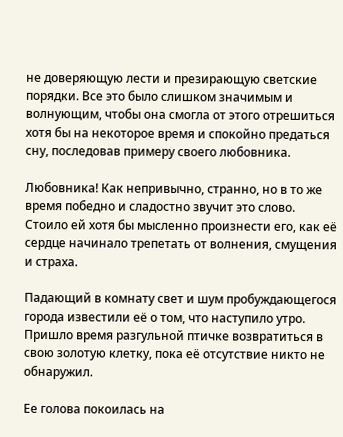не доверяющую лести и презирающую светские порядки. Все это было слишком значимым и волнующим, чтобы она смогла от этого отрешиться хотя бы на некоторое время и спокойно предаться сну, последовав примеру своего любовника.

Любовника! Как непривычно, странно, но в то же время победно и сладостно звучит это слово. Стоило ей хотя бы мысленно произнести его, как её сердце начинало трепетать от волнения, смущения и страха.

Падающий в комнату свет и шум пробуждающегося города известили её о том, что наступило утро. Пришло время разгульной птичке возвратиться в свою золотую клетку, пока её отсутствие никто не обнаружил.

Ее голова покоилась на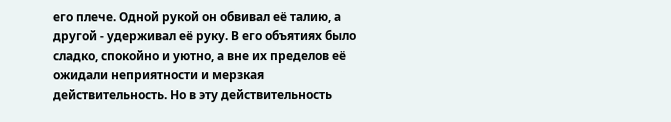его плече. Одной рукой он обвивал её талию, а другой - удерживал её руку. В его объятиях было сладко, спокойно и уютно, а вне их пределов её ожидали неприятности и мерзкая действительность. Но в эту действительность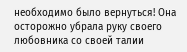необходимо было вернуться! Она осторожно убрала руку своего любовника со своей талии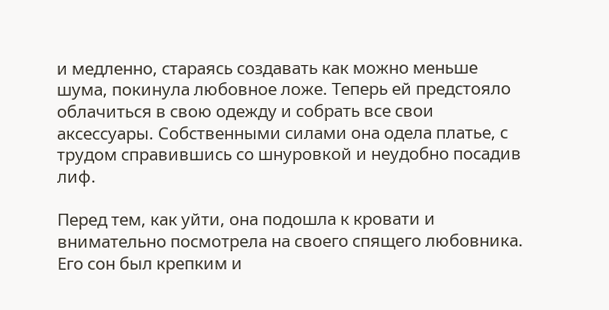и медленно, стараясь создавать как можно меньше шума, покинула любовное ложе. Теперь ей предстояло облачиться в свою одежду и собрать все свои аксессуары. Собственными силами она одела платье, с трудом справившись со шнуровкой и неудобно посадив лиф.

Перед тем, как уйти, она подошла к кровати и внимательно посмотрела на своего спящего любовника. Его сон был крепким и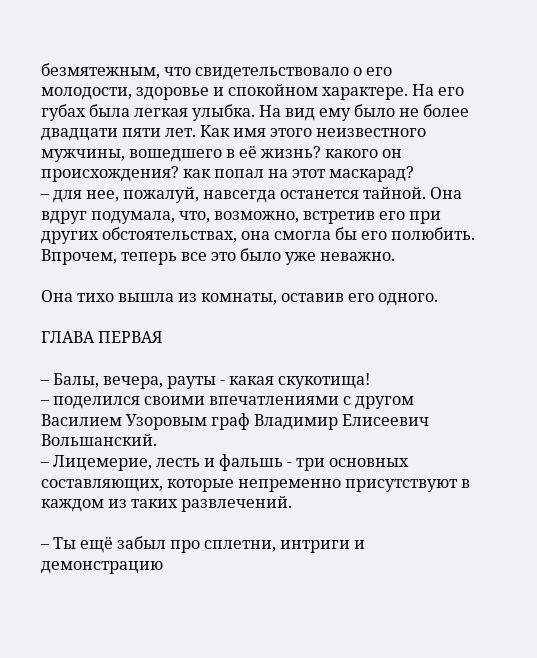безмятежным, что свидетельствовало о его молодости, здоровье и спокойном характере. На его губах была легкая улыбка. На вид ему было не более двадцати пяти лет. Как имя этого неизвестного мужчины, вошедшего в её жизнь? какого он происхождения? как попал на этот маскарад?
– для нее, пожалуй, навсегда останется тайной. Она вдруг подумала, что, возможно, встретив его при других обстоятельствах, она смогла бы его полюбить. Впрочем, теперь все это было уже неважно.

Она тихо вышла из комнаты, оставив его одного.

ГЛАВА ПЕРВАЯ

– Балы, вечера, рауты - какая скукотища!
– поделился своими впечатлениями с другом Василием Узоровым граф Владимир Елисеевич Вольшанский.
– Лицемерие, лесть и фальшь - три основных составляющих, которые непременно присутствуют в каждом из таких развлечений.

– Ты ещё забыл про сплетни, интриги и демонстрацию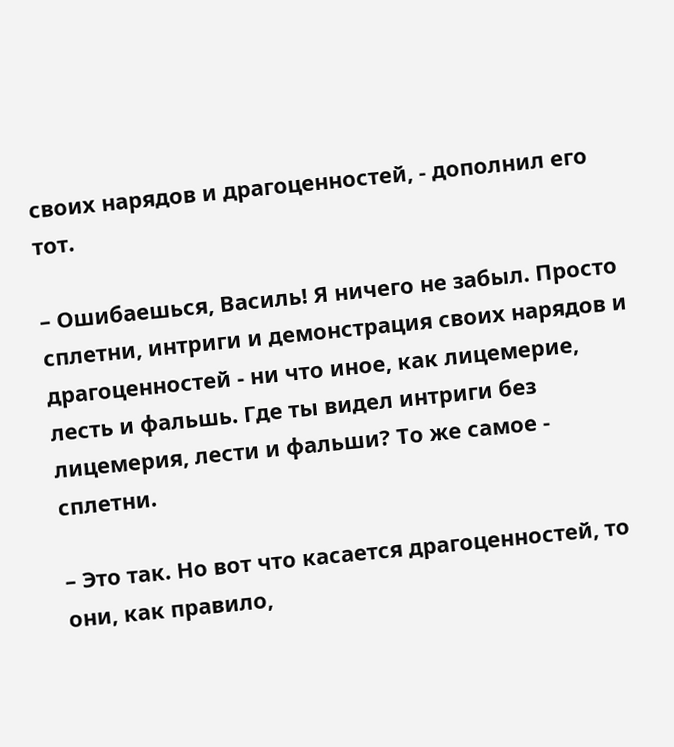своих нарядов и драгоценностей, - дополнил его тот.

– Ошибаешься, Василь! Я ничего не забыл. Просто сплетни, интриги и демонстрация своих нарядов и драгоценностей - ни что иное, как лицемерие, лесть и фальшь. Где ты видел интриги без лицемерия, лести и фальши? То же самое - сплетни.

– Это так. Но вот что касается драгоценностей, то они, как правило,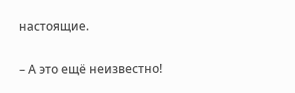настоящие.

– А это ещё неизвестно!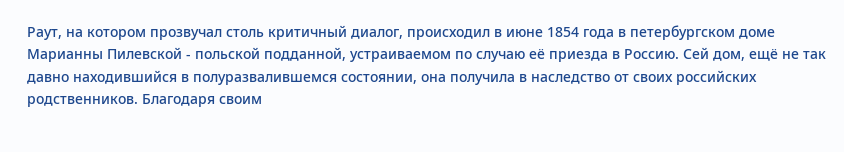Раут, на котором прозвучал столь критичный диалог, происходил в июне 1854 года в петербургском доме Марианны Пилевской - польской подданной, устраиваемом по случаю её приезда в Россию. Сей дом, ещё не так давно находившийся в полуразвалившемся состоянии, она получила в наследство от своих российских родственников. Благодаря своим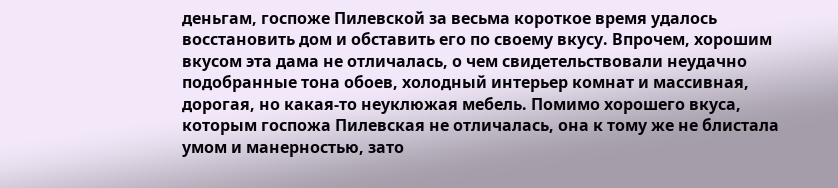деньгам, госпоже Пилевской за весьма короткое время удалось восстановить дом и обставить его по своему вкусу. Впрочем, хорошим вкусом эта дама не отличалась, о чем свидетельствовали неудачно подобранные тона обоев, холодный интерьер комнат и массивная, дорогая, но какая-то неуклюжая мебель. Помимо хорошего вкуса, которым госпожа Пилевская не отличалась, она к тому же не блистала умом и манерностью, зато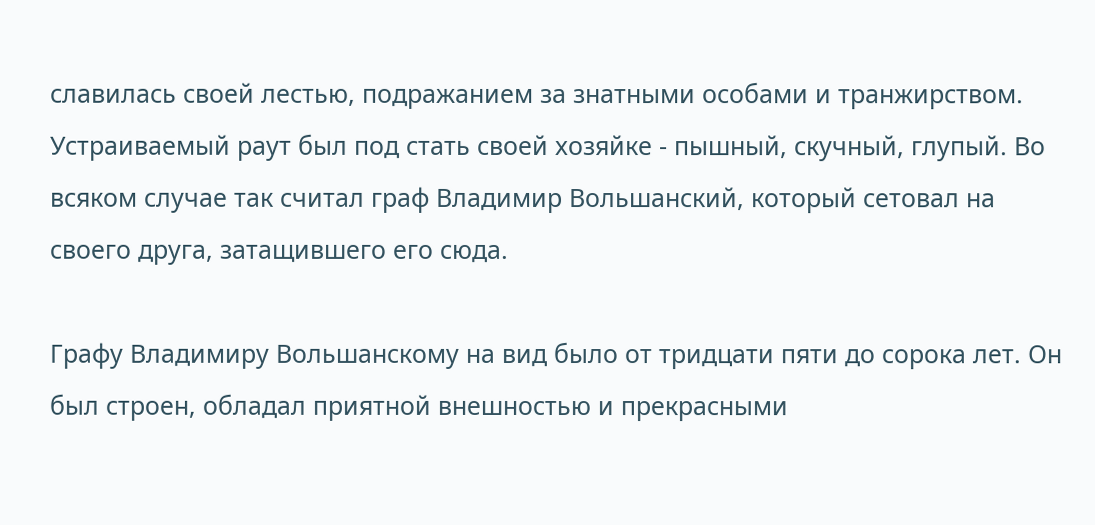славилась своей лестью, подражанием за знатными особами и транжирством. Устраиваемый раут был под стать своей хозяйке - пышный, скучный, глупый. Во всяком случае так считал граф Владимир Вольшанский, который сетовал на своего друга, затащившего его сюда.

Графу Владимиру Вольшанскому на вид было от тридцати пяти до сорока лет. Он был строен, обладал приятной внешностью и прекрасными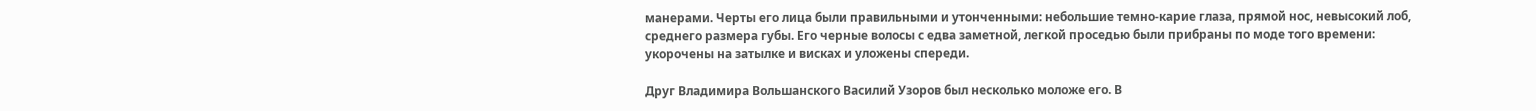манерами. Черты его лица были правильными и утонченными: небольшие темно-карие глаза, прямой нос, невысокий лоб, среднего размера губы. Его черные волосы с едва заметной, легкой проседью были прибраны по моде того времени: укорочены на затылке и висках и уложены спереди.

Друг Владимира Вольшанского Василий Узоров был несколько моложе его. В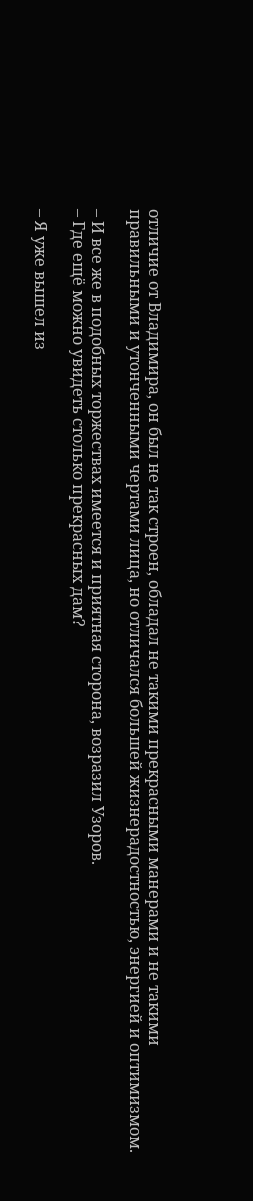отличие от Владимира, он был не так строен, обладал не такими прекрасными манерами и не такими правильными и утонченными чертами лица, но отличался большей жизнерадостностью, энергией и оптимизмом.

– И все же в подобных торжествах имеется и приятная сторона, возразил Узоров.
– Где ещё можно увидеть столько прекрасных дам?

– Я уже вышел из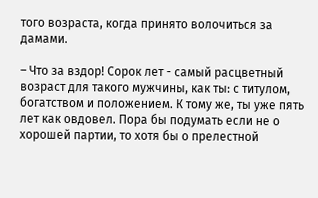того возраста, когда принято волочиться за дамами.

– Что за вздор! Сорок лет - самый расцветный возраст для такого мужчины, как ты: с титулом, богатством и положением. К тому же, ты уже пять лет как овдовел. Пора бы подумать если не о хорошей партии, то хотя бы о прелестной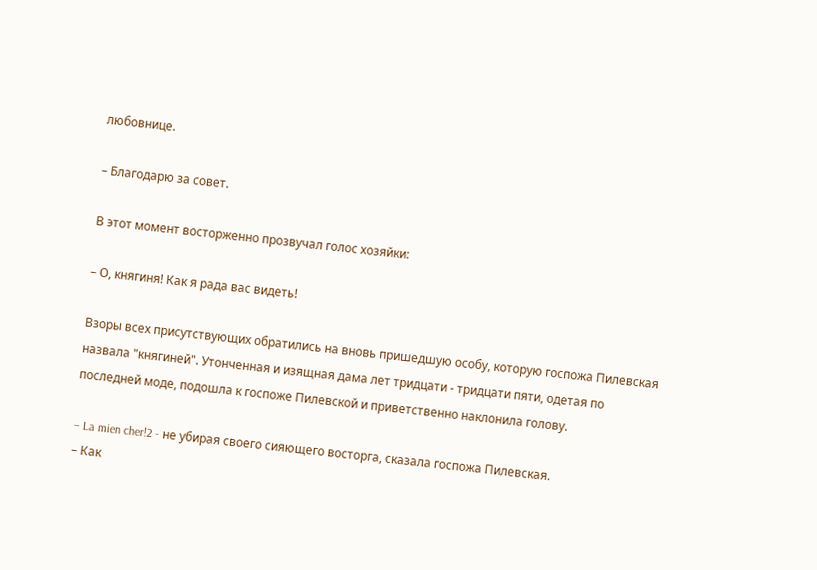любовнице.

– Благодарю за совет.

В этот момент восторженно прозвучал голос хозяйки:

– О, княгиня! Как я рада вас видеть!

Взоры всех присутствующих обратились на вновь пришедшую особу, которую госпожа Пилевская назвала "княгиней". Утонченная и изящная дама лет тридцати - тридцати пяти, одетая по последней моде, подошла к госпоже Пилевской и приветственно наклонила голову.

– La mien cher!2 - не убирая своего сияющего восторга, сказала госпожа Пилевская.
– Как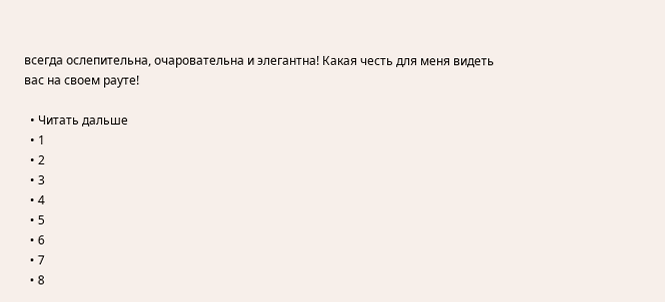всегда ослепительна, очаровательна и элегантна! Какая честь для меня видеть вас на своем рауте!

  • Читать дальше
  • 1
  • 2
  • 3
  • 4
  • 5
  • 6
  • 7
  • 8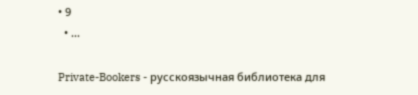• 9
  • ...

Private-Bookers - русскоязычная библиотека для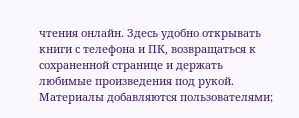чтения онлайн. Здесь удобно открывать книги с телефона и ПК, возвращаться к сохраненной странице и держать любимые произведения под рукой. Материалы добавляются пользователями;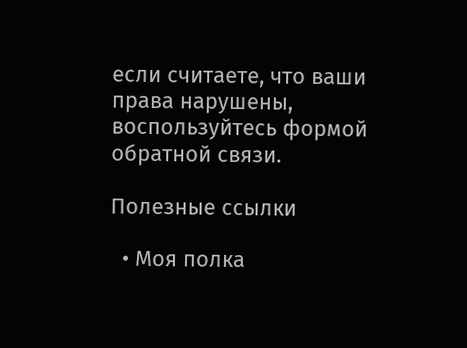если считаете, что ваши права нарушены, воспользуйтесь формой обратной связи.

Полезные ссылки

  • Моя полка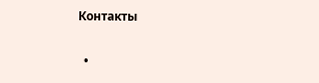Контакты

  •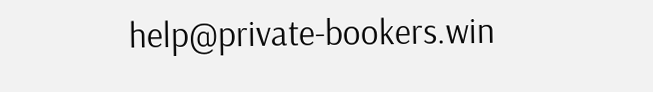help@private-bookers.win